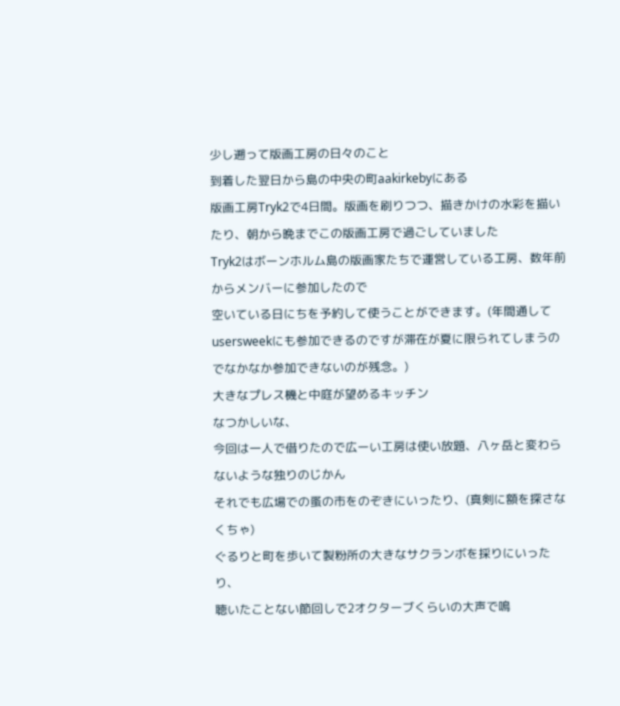少し遡って版画工房の日々のこと
到着した翌日から島の中央の町aakirkebyにある
版画工房Tryk2で4日間。版画を刷りつつ、描きかけの水彩を描いたり、朝から晩までこの版画工房で過ごしていました
Tryk2はボーンホルム島の版画家たちで運営している工房、数年前からメンバーに参加したので
空いている日にちを予約して使うことができます。(年間通してusersweekにも参加できるのですが滞在が夏に限られてしまうのでなかなか参加できないのが残念。)
大きなプレス機と中庭が望めるキッチン
なつかしいな、
今回は一人で借りたので広ーい工房は使い放題、八ヶ岳と変わらないような独りのじかん
それでも広場での蚤の市をのぞきにいったり、(真剣に額を探さなくちゃ)
ぐるりと町を歩いて製粉所の大きなサクランボを採りにいったり、
聴いたことない節回しで2オクターブくらいの大声で鳴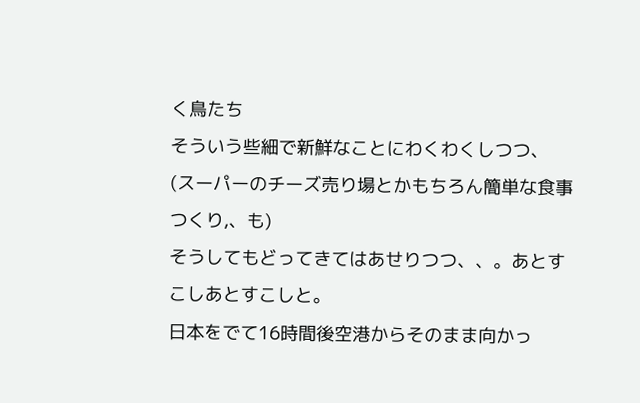く鳥たち
そういう些細で新鮮なことにわくわくしつつ、
(スーパーのチーズ売り場とかもちろん簡単な食事つくり,、も)
そうしてもどってきてはあせりつつ、、。あとすこしあとすこしと。
日本をでて16時間後空港からそのまま向かっ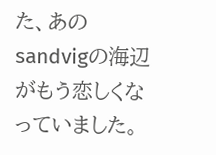た、あのsandvigの海辺がもう恋しくなっていました。